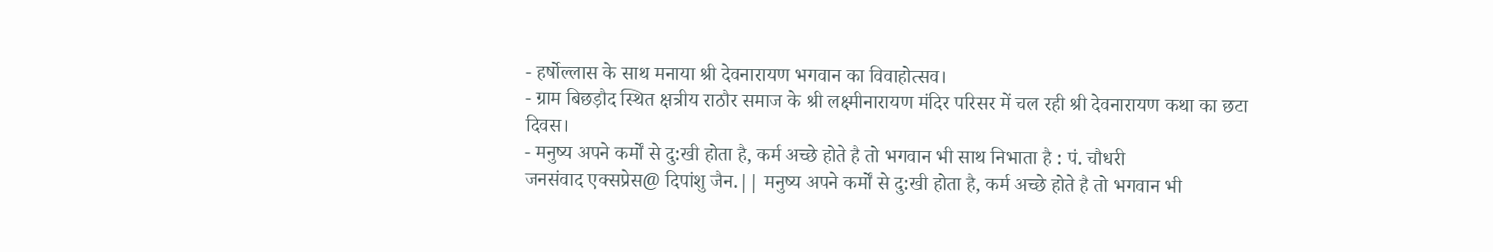- हर्षोल्लास के साथ मनाया श्री देवनारायण भगवान का विवाहोत्सव।
- ग्राम बिछड़ौद स्थित क्षत्रीय राठौर समाज के श्री लक्ष्मीनारायण मंदिर परिसर में चल रही श्री देवनारायण कथा का छटा दिवस।
- मनुष्य अपने कर्मों से दु:खी होता है, कर्म अच्छे होते है तो भगवान भी साथ निभाता है : पं. चौधरी
जनसंवाद एक्सप्रेस@ दिपांशु जैन.|| मनुष्य अपने कर्मों से दु:खी होता है, कर्म अच्छे होते है तो भगवान भी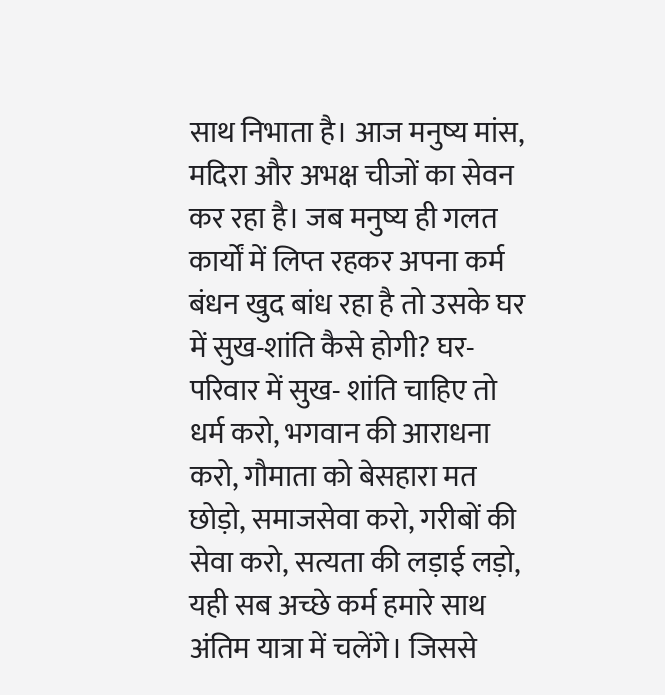साथ निभाता है। आज मनुष्य मांस, मदिरा और अभक्ष चीजों का सेवन कर रहा है। जब मनुष्य ही गलत कार्यों में लिप्त रहकर अपना कर्म बंधन खुद बांध रहा है तो उसके घर में सुख-शांति कैसे होगी? घर- परिवार में सुख- शांति चाहिए तो धर्म करो, भगवान की आराधना करो, गौमाता को बेसहारा मत छोड़ो, समाजसेवा करो, गरीबों की सेवा करो, सत्यता की लड़ाई लड़ो, यही सब अच्छे कर्म हमारे साथ अंतिम यात्रा में चलेंगे। जिससे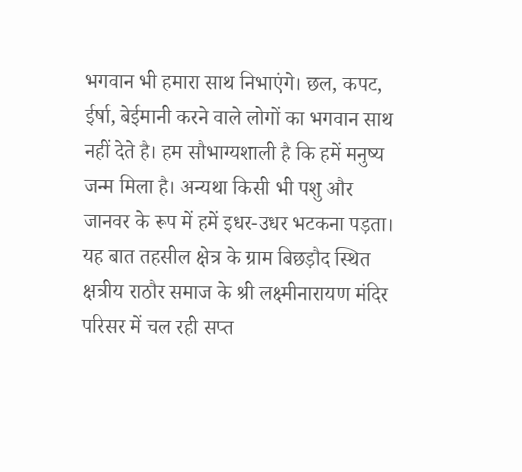भगवान भी हमारा साथ निभाएंगे। छल, कपट, ईर्षा, बेईमानी करने वाले लोगों का भगवान साथ नहीं देते है। हम सौभाग्यशाली है कि हमें मनुष्य जन्म मिला है। अन्यथा किसी भी पशु और जानवर के रूप में हमें इधर-उधर भटकना पड़ता।
यह बात तहसील क्षेत्र के ग्राम बिछड़ौद स्थित क्षत्रीय राठौर समाज के श्री लक्ष्मीनारायण मंदिर परिसर में चल रही सप्त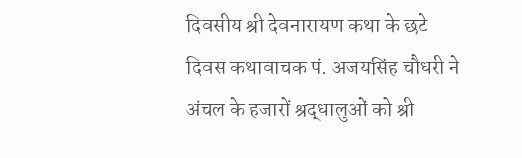दिवसीय श्री देवनारायण कथा के छटे दिवस कथावाचक पं. अजयसिंह चौधरी ने अंचल के हजारों श्रद्धालुओं को श्री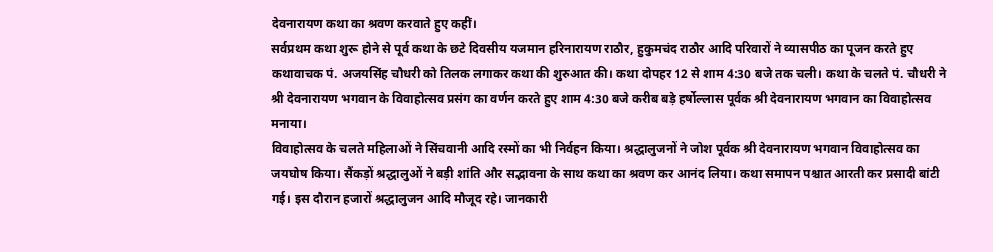देवनारायण कथा का श्रवण करवाते हुए कहीं।
सर्वप्रथम कथा शुरू होने से पूर्व कथा के छटे दिवसीय यजमान हरिनारायण राठौर, हुकुमचंद राठौर आदि परिवारों ने व्यासपीठ का पूजन करते हुए कथावाचक पं. अजयसिंह चौधरी को तिलक लगाकर कथा की शुरुआत की। कथा दोपहर 12 से शाम 4:30 बजे तक चली। कथा के चलते पं. चौधरी ने श्री देवनारायण भगवान के विवाहोत्सव प्रसंग का वर्णन करते हुए शाम 4:30 बजे करीब बड़े हर्षोल्लास पूर्वक श्री देवनारायण भगवान का विवाहोत्सव मनाया।
विवाहोत्सव के चलते महिलाओं ने सिंचवानी आदि रस्मों का भी निर्वहन किया। श्रद्धालुजनों ने जोश पूर्वक श्री देवनारायण भगवान विवाहोत्सव का जयघोष किया। सैंकड़ों श्रद्धालुओं ने बड़ी शांति और सद्भावना के साथ कथा का श्रवण कर आनंद लिया। कथा समापन पश्चात आरती कर प्रसादी बांटी गई। इस दौरान हजारों श्रद्धालुजन आदि मौजूद रहे। जानकारी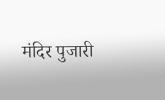मंदिर पुजारी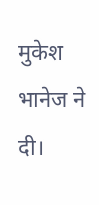मुकेश भानेज ने दी।